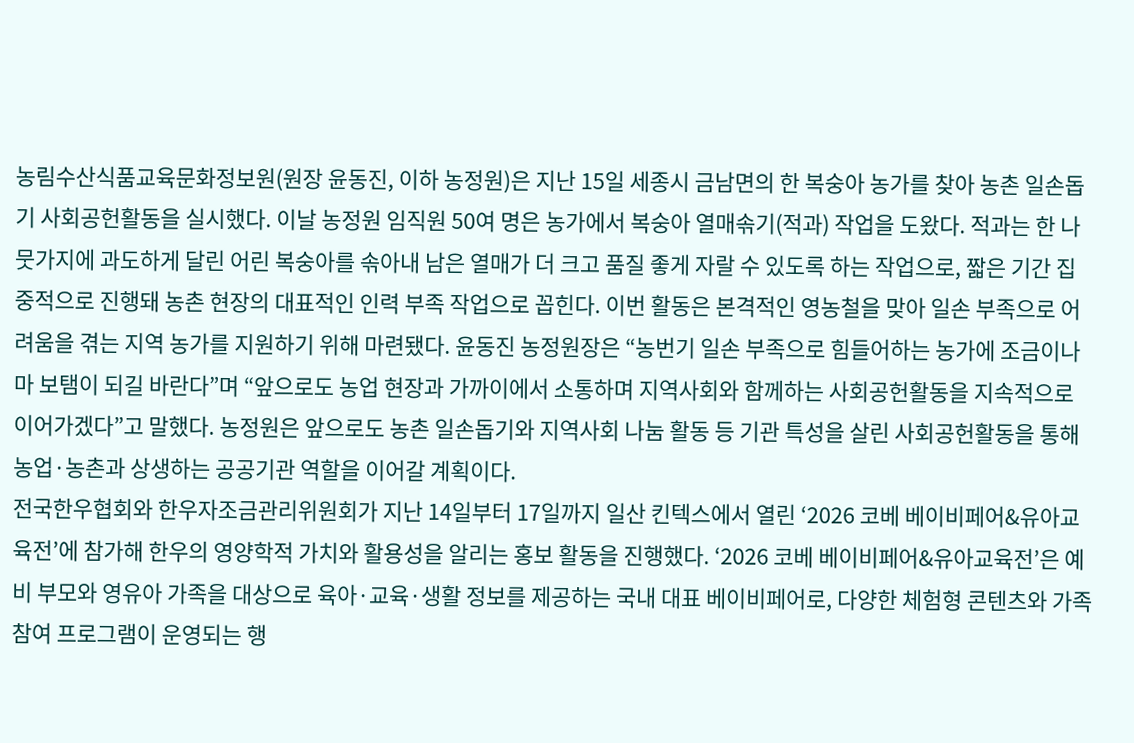농림수산식품교육문화정보원(원장 윤동진, 이하 농정원)은 지난 15일 세종시 금남면의 한 복숭아 농가를 찾아 농촌 일손돕기 사회공헌활동을 실시했다. 이날 농정원 임직원 50여 명은 농가에서 복숭아 열매솎기(적과) 작업을 도왔다. 적과는 한 나뭇가지에 과도하게 달린 어린 복숭아를 솎아내 남은 열매가 더 크고 품질 좋게 자랄 수 있도록 하는 작업으로, 짧은 기간 집중적으로 진행돼 농촌 현장의 대표적인 인력 부족 작업으로 꼽힌다. 이번 활동은 본격적인 영농철을 맞아 일손 부족으로 어려움을 겪는 지역 농가를 지원하기 위해 마련됐다. 윤동진 농정원장은 “농번기 일손 부족으로 힘들어하는 농가에 조금이나마 보탬이 되길 바란다”며 “앞으로도 농업 현장과 가까이에서 소통하며 지역사회와 함께하는 사회공헌활동을 지속적으로 이어가겠다”고 말했다. 농정원은 앞으로도 농촌 일손돕기와 지역사회 나눔 활동 등 기관 특성을 살린 사회공헌활동을 통해 농업·농촌과 상생하는 공공기관 역할을 이어갈 계획이다.
전국한우협회와 한우자조금관리위원회가 지난 14일부터 17일까지 일산 킨텍스에서 열린 ‘2026 코베 베이비페어&유아교육전’에 참가해 한우의 영양학적 가치와 활용성을 알리는 홍보 활동을 진행했다. ‘2026 코베 베이비페어&유아교육전’은 예비 부모와 영유아 가족을 대상으로 육아·교육·생활 정보를 제공하는 국내 대표 베이비페어로, 다양한 체험형 콘텐츠와 가족 참여 프로그램이 운영되는 행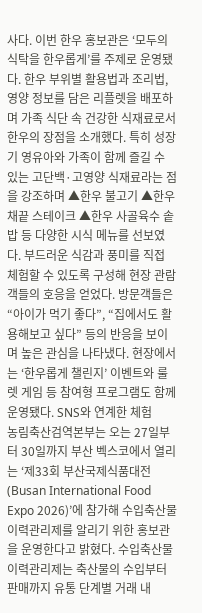사다. 이번 한우 홍보관은 ‘모두의 식탁을 한우롭게’를 주제로 운영됐다. 한우 부위별 활용법과 조리법, 영양 정보를 담은 리플렛을 배포하며 가족 식단 속 건강한 식재료로서 한우의 장점을 소개했다. 특히 성장기 영유아와 가족이 함께 즐길 수 있는 고단백·고영양 식재료라는 점을 강조하며 ▲한우 불고기 ▲한우 채끝 스테이크 ▲한우 사골육수 솥밥 등 다양한 시식 메뉴를 선보였다. 부드러운 식감과 풍미를 직접 체험할 수 있도록 구성해 현장 관람객들의 호응을 얻었다. 방문객들은 “아이가 먹기 좋다”, “집에서도 활용해보고 싶다” 등의 반응을 보이며 높은 관심을 나타냈다. 현장에서는 ‘한우롭게 챌린지’ 이벤트와 룰렛 게임 등 참여형 프로그램도 함께 운영됐다. SNS와 연계한 체험
농림축산검역본부는 오는 27일부터 30일까지 부산 벡스코에서 열리는 ‘제33회 부산국제식품대전(Busan International Food Expo 2026)’에 참가해 수입축산물 이력관리제를 알리기 위한 홍보관을 운영한다고 밝혔다. 수입축산물 이력관리제는 축산물의 수입부터 판매까지 유통 단계별 거래 내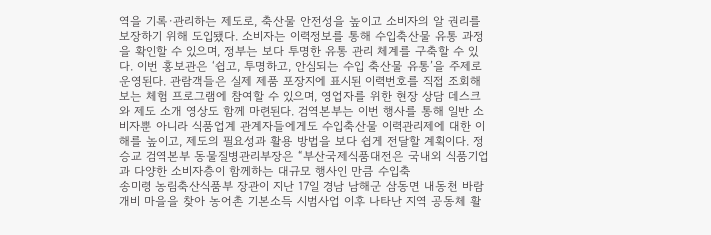역을 기록·관리하는 제도로, 축산물 안전성을 높이고 소비자의 알 권리를 보장하기 위해 도입됐다. 소비자는 이력정보를 통해 수입축산물 유통 과정을 확인할 수 있으며, 정부는 보다 투명한 유통 관리 체계를 구축할 수 있다. 이번 홍보관은 ‘쉽고, 투명하고, 안심되는 수입 축산물 유통’을 주제로 운영된다. 관람객들은 실제 제품 포장지에 표시된 이력번호를 직접 조회해보는 체험 프로그램에 참여할 수 있으며, 영업자를 위한 현장 상담 데스크와 제도 소개 영상도 함께 마련된다. 검역본부는 이번 행사를 통해 일반 소비자뿐 아니라 식품업계 관계자들에게도 수입축산물 이력관리제에 대한 이해를 높이고, 제도의 필요성과 활용 방법을 보다 쉽게 전달할 계획이다. 정승교 검역본부 동물질병관리부장은 “부산국제식품대전은 국내외 식품기업과 다양한 소비자층이 함께하는 대규모 행사인 만큼 수입축
송미령 농림축산식품부 장관이 지난 17일 경남 남해군 삼동면 내동천 바람개비 마을을 찾아 농어촌 기본소득 시범사업 이후 나타난 지역 공동체 활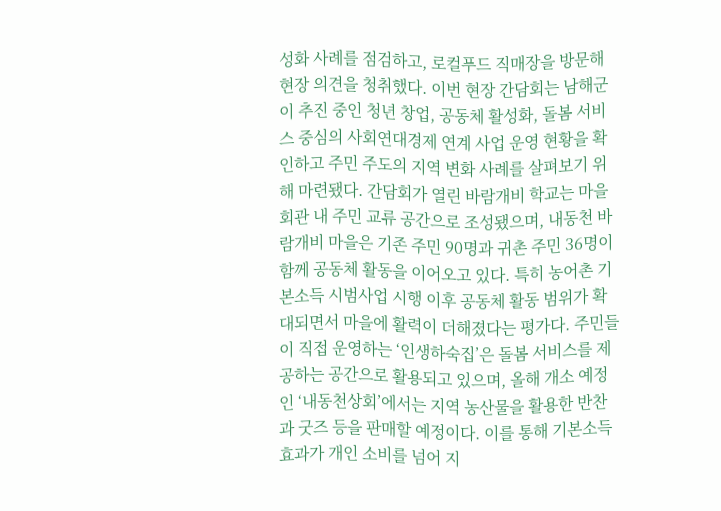성화 사례를 점검하고, 로컬푸드 직매장을 방문해 현장 의견을 청취했다. 이번 현장 간담회는 남해군이 추진 중인 청년 창업, 공동체 활성화, 돌봄 서비스 중심의 사회연대경제 연계 사업 운영 현황을 확인하고 주민 주도의 지역 변화 사례를 살펴보기 위해 마련됐다. 간담회가 열린 바람개비 학교는 마을회관 내 주민 교류 공간으로 조성됐으며, 내동천 바람개비 마을은 기존 주민 90명과 귀촌 주민 36명이 함께 공동체 활동을 이어오고 있다. 특히 농어촌 기본소득 시범사업 시행 이후 공동체 활동 범위가 확대되면서 마을에 활력이 더해졌다는 평가다. 주민들이 직접 운영하는 ‘인생하숙집’은 돌봄 서비스를 제공하는 공간으로 활용되고 있으며, 올해 개소 예정인 ‘내동천상회’에서는 지역 농산물을 활용한 반찬과 굿즈 등을 판매할 예정이다. 이를 통해 기본소득 효과가 개인 소비를 넘어 지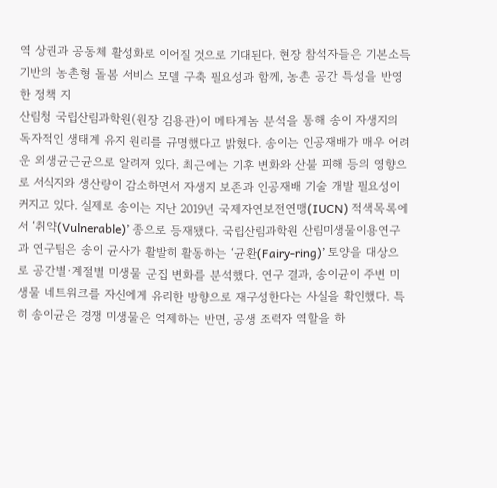역 상권과 공동체 활성화로 이어질 것으로 기대된다. 현장 참석자들은 기본소득 기반의 농촌형 돌봄 서비스 모델 구축 필요성과 함께, 농촌 공간 특성을 반영한 정책 지
산림청 국립산림과학원(원장 김용관)이 메타게놈 분석을 통해 송이 자생지의 독자적인 생태계 유지 원리를 규명했다고 밝혔다. 송이는 인공재배가 매우 어려운 외생균근균으로 알려져 있다. 최근에는 기후 변화와 산불 피해 등의 영향으로 서식지와 생산량이 감소하면서 자생지 보존과 인공재배 기술 개발 필요성이 커지고 있다. 실제로 송이는 지난 2019년 국제자연보전연맹(IUCN) 적색목록에서 ‘취약(Vulnerable)’ 종으로 등재됐다. 국립산림과학원 산림미생물이용연구과 연구팀은 송이 균사가 활발히 활동하는 ‘균환(Fairy-ring)’ 토양을 대상으로 공간별·계절별 미생물 군집 변화를 분석했다. 연구 결과, 송이균이 주변 미생물 네트워크를 자신에게 유리한 방향으로 재구성한다는 사실을 확인했다. 특히 송이균은 경쟁 미생물은 억제하는 반면, 공생 조력자 역할을 하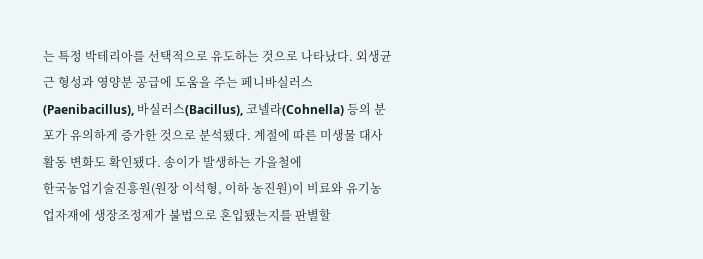는 특정 박테리아를 선택적으로 유도하는 것으로 나타났다. 외생균근 형성과 영양분 공급에 도움을 주는 페니바실러스(Paenibacillus), 바실러스(Bacillus), 코넬라(Cohnella) 등의 분포가 유의하게 증가한 것으로 분석됐다. 계절에 따른 미생물 대사 활동 변화도 확인됐다. 송이가 발생하는 가을철에
한국농업기술진흥원(원장 이석형, 이하 농진원)이 비료와 유기농업자재에 생장조정제가 불법으로 혼입됐는지를 판별할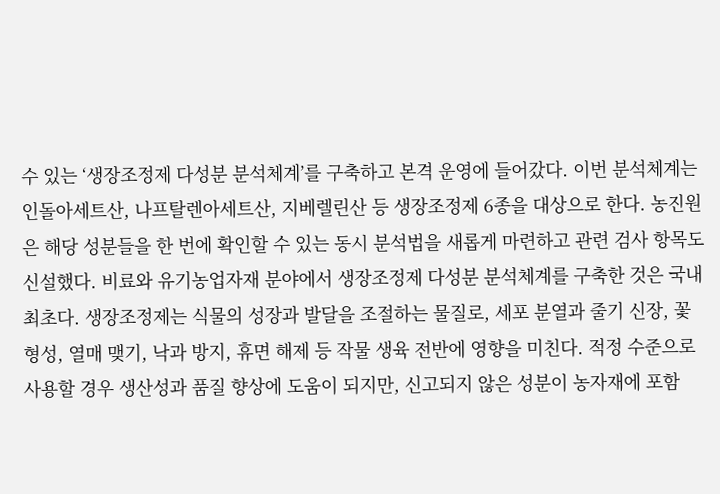수 있는 ‘생장조정제 다성분 분석체계’를 구축하고 본격 운영에 들어갔다. 이번 분석체계는 인돌아세트산, 나프탈렌아세트산, 지베렐린산 등 생장조정제 6종을 대상으로 한다. 농진원은 해당 성분들을 한 번에 확인할 수 있는 동시 분석법을 새롭게 마련하고 관련 검사 항목도 신설했다. 비료와 유기농업자재 분야에서 생장조정제 다성분 분석체계를 구축한 것은 국내 최초다. 생장조정제는 식물의 성장과 발달을 조절하는 물질로, 세포 분열과 줄기 신장, 꽃 형성, 열매 맺기, 낙과 방지, 휴면 해제 등 작물 생육 전반에 영향을 미친다. 적정 수준으로 사용할 경우 생산성과 품질 향상에 도움이 되지만, 신고되지 않은 성분이 농자재에 포함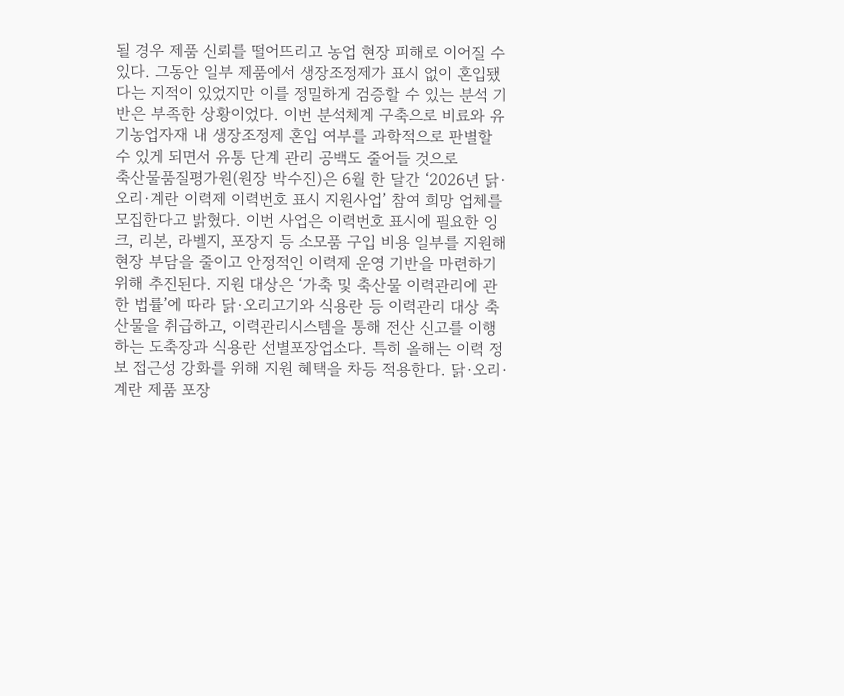될 경우 제품 신뢰를 떨어뜨리고 농업 현장 피해로 이어질 수 있다. 그동안 일부 제품에서 생장조정제가 표시 없이 혼입됐다는 지적이 있었지만 이를 정밀하게 검증할 수 있는 분석 기반은 부족한 상황이었다. 이번 분석체계 구축으로 비료와 유기농업자재 내 생장조정제 혼입 여부를 과학적으로 판별할 수 있게 되면서 유통 단계 관리 공백도 줄어들 것으로
축산물품질평가원(원장 박수진)은 6월 한 달간 ‘2026년 닭·오리·계란 이력제 이력번호 표시 지원사업’ 참여 희망 업체를 모집한다고 밝혔다. 이번 사업은 이력번호 표시에 필요한 잉크, 리본, 라벨지, 포장지 등 소모품 구입 비용 일부를 지원해 현장 부담을 줄이고 안정적인 이력제 운영 기반을 마련하기 위해 추진된다. 지원 대상은 ‘가축 및 축산물 이력관리에 관한 법률’에 따라 닭·오리고기와 식용란 등 이력관리 대상 축산물을 취급하고, 이력관리시스템을 통해 전산 신고를 이행하는 도축장과 식용란 선별포장업소다. 특히 올해는 이력 정보 접근성 강화를 위해 지원 혜택을 차등 적용한다. 닭·오리·계란 제품 포장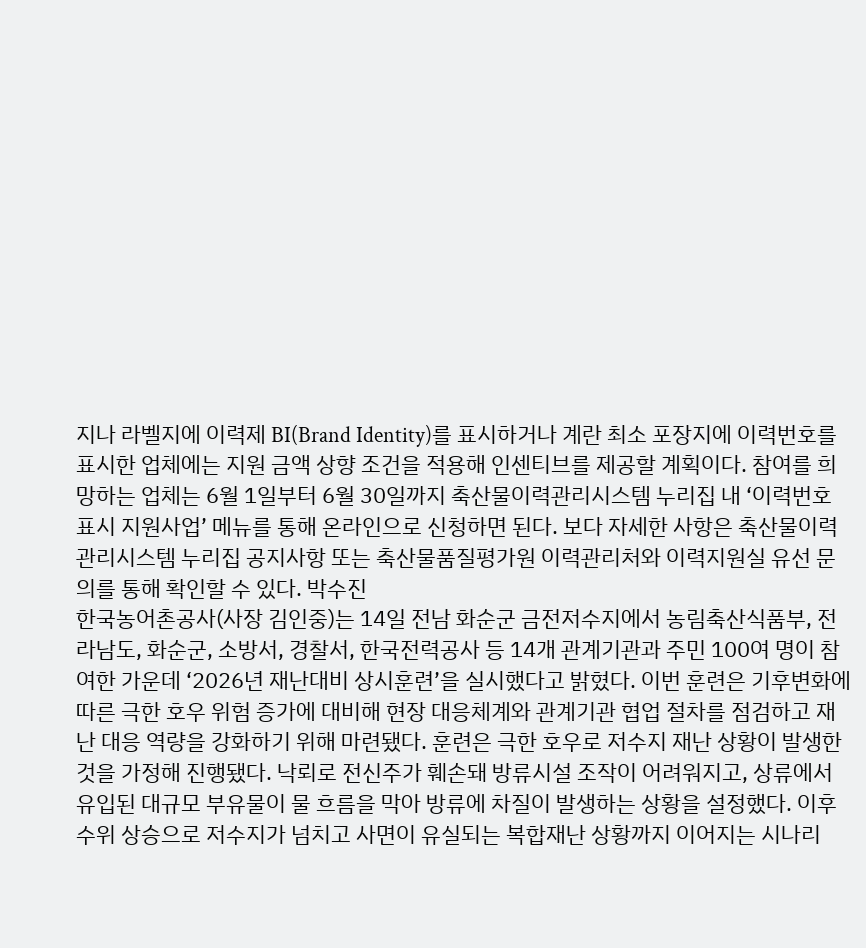지나 라벨지에 이력제 BI(Brand Identity)를 표시하거나 계란 최소 포장지에 이력번호를 표시한 업체에는 지원 금액 상향 조건을 적용해 인센티브를 제공할 계획이다. 참여를 희망하는 업체는 6월 1일부터 6월 30일까지 축산물이력관리시스템 누리집 내 ‘이력번호 표시 지원사업’ 메뉴를 통해 온라인으로 신청하면 된다. 보다 자세한 사항은 축산물이력관리시스템 누리집 공지사항 또는 축산물품질평가원 이력관리처와 이력지원실 유선 문의를 통해 확인할 수 있다. 박수진
한국농어촌공사(사장 김인중)는 14일 전남 화순군 금전저수지에서 농림축산식품부, 전라남도, 화순군, 소방서, 경찰서, 한국전력공사 등 14개 관계기관과 주민 100여 명이 참여한 가운데 ‘2026년 재난대비 상시훈련’을 실시했다고 밝혔다. 이번 훈련은 기후변화에 따른 극한 호우 위험 증가에 대비해 현장 대응체계와 관계기관 협업 절차를 점검하고 재난 대응 역량을 강화하기 위해 마련됐다. 훈련은 극한 호우로 저수지 재난 상황이 발생한 것을 가정해 진행됐다. 낙뢰로 전신주가 훼손돼 방류시설 조작이 어려워지고, 상류에서 유입된 대규모 부유물이 물 흐름을 막아 방류에 차질이 발생하는 상황을 설정했다. 이후 수위 상승으로 저수지가 넘치고 사면이 유실되는 복합재난 상황까지 이어지는 시나리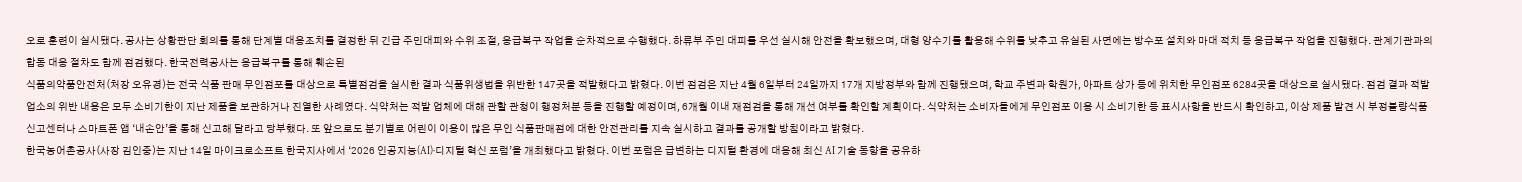오로 훈련이 실시됐다. 공사는 상황판단 회의를 통해 단계별 대응조치를 결정한 뒤 긴급 주민대피와 수위 조절, 응급복구 작업을 순차적으로 수행했다. 하류부 주민 대피를 우선 실시해 안전을 확보했으며, 대형 양수기를 활용해 수위를 낮추고 유실된 사면에는 방수포 설치와 마대 적치 등 응급복구 작업을 진행했다. 관계기관과의 합동 대응 절차도 함께 점검했다. 한국전력공사는 응급복구를 통해 훼손된
식품의약품안전처(처장 오유경)는 전국 식품 판매 무인점포를 대상으로 특별점검을 실시한 결과 식품위생법을 위반한 147곳을 적발했다고 밝혔다. 이번 점검은 지난 4월 6일부터 24일까지 17개 지방정부와 함께 진행됐으며, 학교 주변과 학원가, 아파트 상가 등에 위치한 무인점포 6284곳을 대상으로 실시됐다. 점검 결과 적발 업소의 위반 내용은 모두 소비기한이 지난 제품을 보관하거나 진열한 사례였다. 식약처는 적발 업체에 대해 관할 관청이 행정처분 등을 진행할 예정이며, 6개월 이내 재점검을 통해 개선 여부를 확인할 계획이다. 식약처는 소비자들에게 무인점포 이용 시 소비기한 등 표시사항을 반드시 확인하고, 이상 제품 발견 시 부정불량식품 신고센터나 스마트폰 앱 ‘내손안’을 통해 신고해 달라고 당부했다. 또 앞으로도 분기별로 어린이 이용이 많은 무인 식품판매점에 대한 안전관리를 지속 실시하고 결과를 공개할 방침이라고 밝혔다.
한국농어촌공사(사장 김인중)는 지난 14일 마이크로소프트 한국지사에서 ‘2026 인공지능(AI)·디지털 혁신 포럼’을 개최했다고 밝혔다. 이번 포럼은 급변하는 디지털 환경에 대응해 최신 AI 기술 동향을 공유하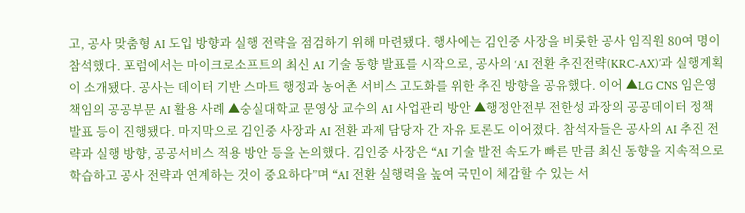고, 공사 맞춤형 AI 도입 방향과 실행 전략을 점검하기 위해 마련됐다. 행사에는 김인중 사장을 비롯한 공사 임직원 80여 명이 참석했다. 포럼에서는 마이크로소프트의 최신 AI 기술 동향 발표를 시작으로, 공사의 ‘AI 전환 추진전략(KRC-AX)’과 실행계획이 소개됐다. 공사는 데이터 기반 스마트 행정과 농어촌 서비스 고도화를 위한 추진 방향을 공유했다. 이어 ▲LG CNS 임은영 책임의 공공부문 AI 활용 사례 ▲숭실대학교 문영상 교수의 AI 사업관리 방안 ▲행정안전부 전한성 과장의 공공데이터 정책 발표 등이 진행됐다. 마지막으로 김인중 사장과 AI 전환 과제 담당자 간 자유 토론도 이어졌다. 참석자들은 공사의 AI 추진 전략과 실행 방향, 공공서비스 적용 방안 등을 논의했다. 김인중 사장은 “AI 기술 발전 속도가 빠른 만큼 최신 동향을 지속적으로 학습하고 공사 전략과 연계하는 것이 중요하다”며 “AI 전환 실행력을 높여 국민이 체감할 수 있는 서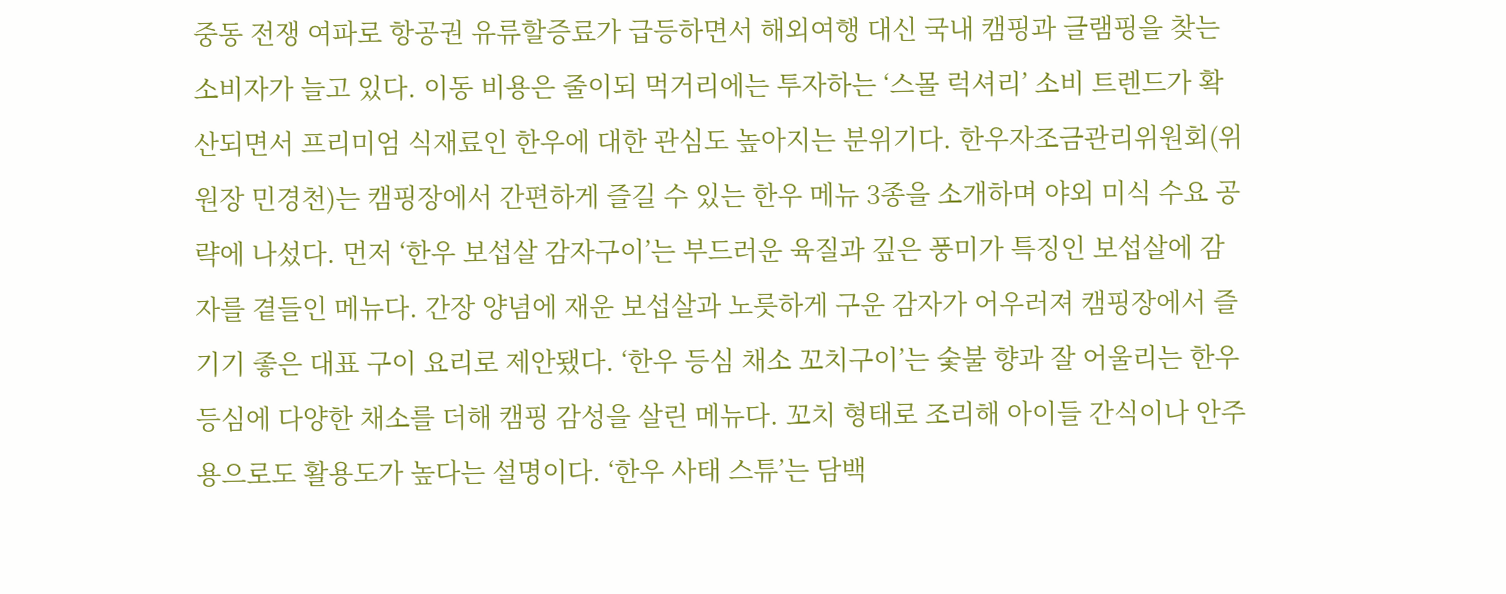중동 전쟁 여파로 항공권 유류할증료가 급등하면서 해외여행 대신 국내 캠핑과 글램핑을 찾는 소비자가 늘고 있다. 이동 비용은 줄이되 먹거리에는 투자하는 ‘스몰 럭셔리’ 소비 트렌드가 확산되면서 프리미엄 식재료인 한우에 대한 관심도 높아지는 분위기다. 한우자조금관리위원회(위원장 민경천)는 캠핑장에서 간편하게 즐길 수 있는 한우 메뉴 3종을 소개하며 야외 미식 수요 공략에 나섰다. 먼저 ‘한우 보섭살 감자구이’는 부드러운 육질과 깊은 풍미가 특징인 보섭살에 감자를 곁들인 메뉴다. 간장 양념에 재운 보섭살과 노릇하게 구운 감자가 어우러져 캠핑장에서 즐기기 좋은 대표 구이 요리로 제안됐다. ‘한우 등심 채소 꼬치구이’는 숯불 향과 잘 어울리는 한우 등심에 다양한 채소를 더해 캠핑 감성을 살린 메뉴다. 꼬치 형태로 조리해 아이들 간식이나 안주용으로도 활용도가 높다는 설명이다. ‘한우 사태 스튜’는 담백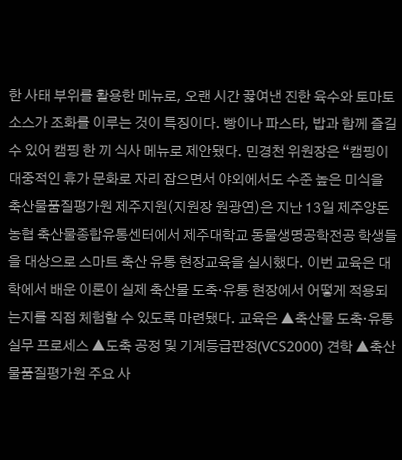한 사태 부위를 활용한 메뉴로, 오랜 시간 끓여낸 진한 육수와 토마토소스가 조화를 이루는 것이 특징이다. 빵이나 파스타, 밥과 함께 즐길 수 있어 캠핑 한 끼 식사 메뉴로 제안됐다. 민경천 위원장은 “캠핑이 대중적인 휴가 문화로 자리 잡으면서 야외에서도 수준 높은 미식을
축산물품질평가원 제주지원(지원장 원광연)은 지난 13일 제주양돈농협 축산물종합유통센터에서 제주대학교 동물생명공학전공 학생들을 대상으로 스마트 축산 유통 현장교육을 실시했다. 이번 교육은 대학에서 배운 이론이 실제 축산물 도축·유통 현장에서 어떻게 적용되는지를 직접 체험할 수 있도록 마련됐다. 교육은 ▲축산물 도축·유통 실무 프로세스 ▲도축 공정 및 기계등급판정(VCS2000) 견학 ▲축산물품질평가원 주요 사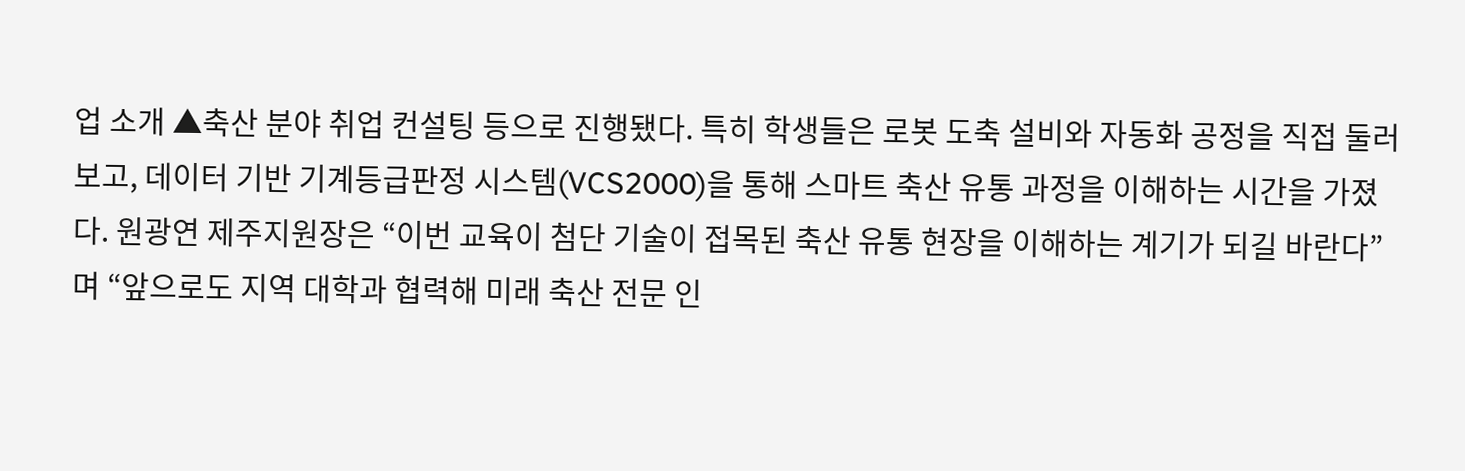업 소개 ▲축산 분야 취업 컨설팅 등으로 진행됐다. 특히 학생들은 로봇 도축 설비와 자동화 공정을 직접 둘러보고, 데이터 기반 기계등급판정 시스템(VCS2000)을 통해 스마트 축산 유통 과정을 이해하는 시간을 가졌다. 원광연 제주지원장은 “이번 교육이 첨단 기술이 접목된 축산 유통 현장을 이해하는 계기가 되길 바란다”며 “앞으로도 지역 대학과 협력해 미래 축산 전문 인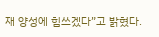재 양성에 힘쓰겠다”고 밝혔다.